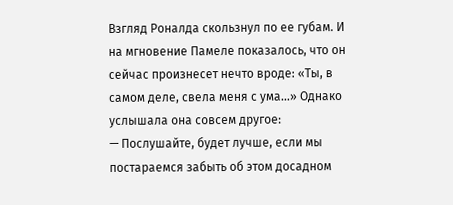Взгляд Роналда скользнул по ее губам. И на мгновение Памеле показалось, что он сейчас произнесет нечто вроде: «Ты, в самом деле, свела меня с ума…» Однако услышала она совсем другое:
— Послушайте, будет лучше, если мы постараемся забыть об этом досадном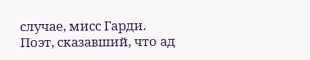случае, мисс Гарди.
Поэт, сказавший, что ад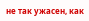не так ужасен, как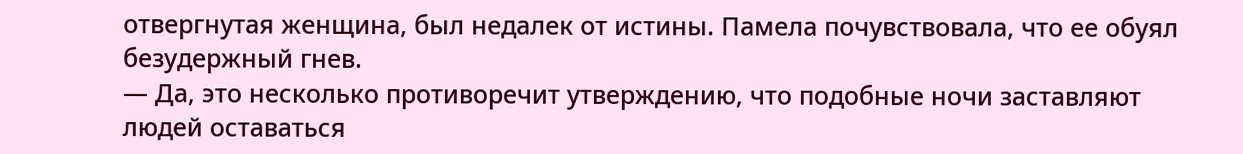отвергнутая женщина, был недалек от истины. Памела почувствовала, что ее обуял безудержный гнев.
— Да, это несколько противоречит утверждению, что подобные ночи заставляют людей оставаться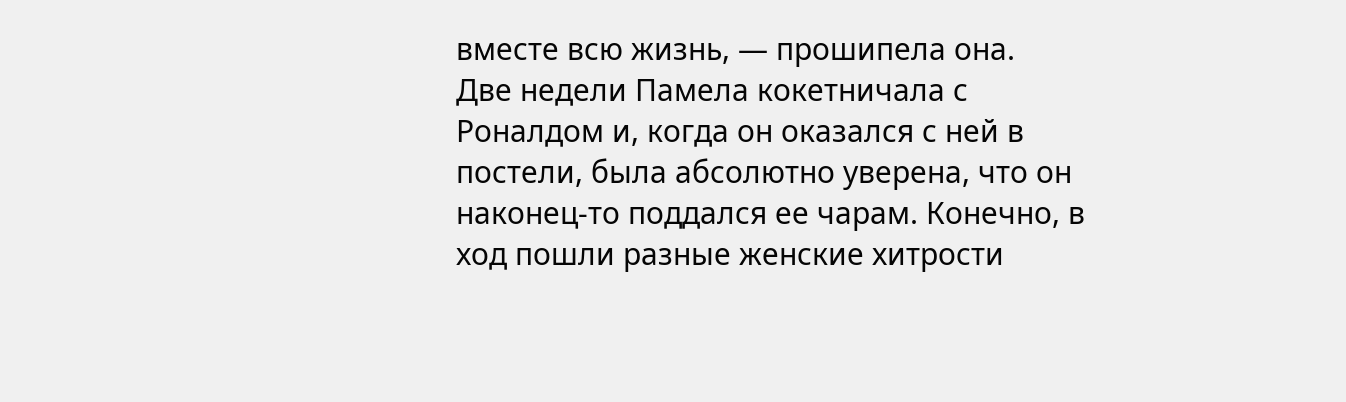вместе всю жизнь, — прошипела она.
Две недели Памела кокетничала с Роналдом и, когда он оказался с ней в постели, была абсолютно уверена, что он наконец-то поддался ее чарам. Конечно, в ход пошли разные женские хитрости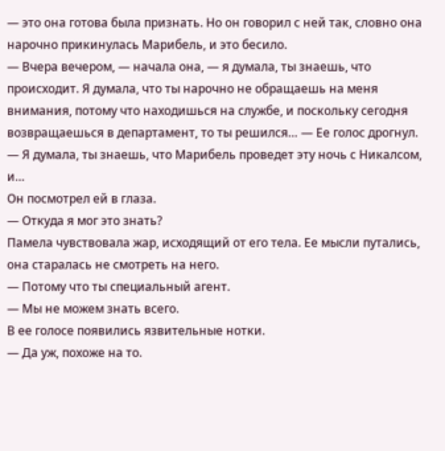— это она готова была признать. Но он говорил с ней так, словно она нарочно прикинулась Марибель, и это бесило.
— Вчера вечером, — начала она, — я думала, ты знаешь, что происходит. Я думала, что ты нарочно не обращаешь на меня внимания, потому что находишься на службе, и поскольку сегодня возвращаешься в департамент, то ты решился… — Ее голос дрогнул. — Я думала, ты знаешь, что Марибель проведет эту ночь с Никалсом, и…
Он посмотрел ей в глаза.
— Откуда я мог это знать?
Памела чувствовала жар, исходящий от его тела. Ее мысли путались, она старалась не смотреть на него.
— Потому что ты специальный агент.
— Мы не можем знать всего.
В ее голосе появились язвительные нотки.
— Да уж, похоже на то.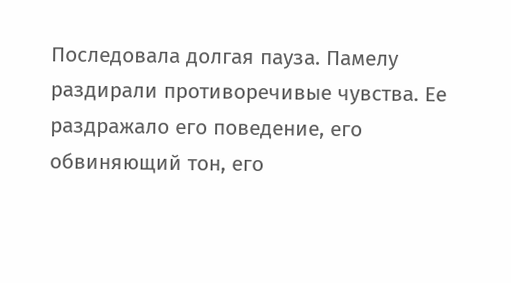Последовала долгая пауза. Памелу раздирали противоречивые чувства. Ее раздражало его поведение, его обвиняющий тон, его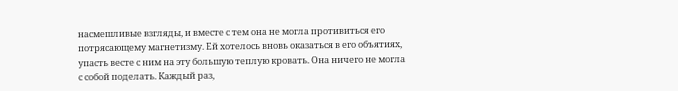насмешливые взгляды, и вместе с тем она не могла противиться его потрясающему магнетизму. Ей хотелось вновь оказаться в его объятиях, упасть весте с ним на эту большую теплую кровать. Она ничего не могла с собой поделать. Каждый раз,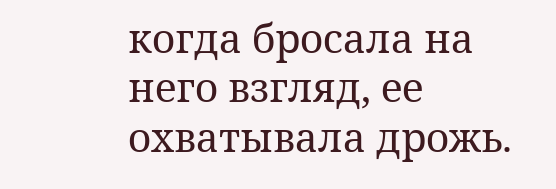когда бросала на него взгляд, ее охватывала дрожь.